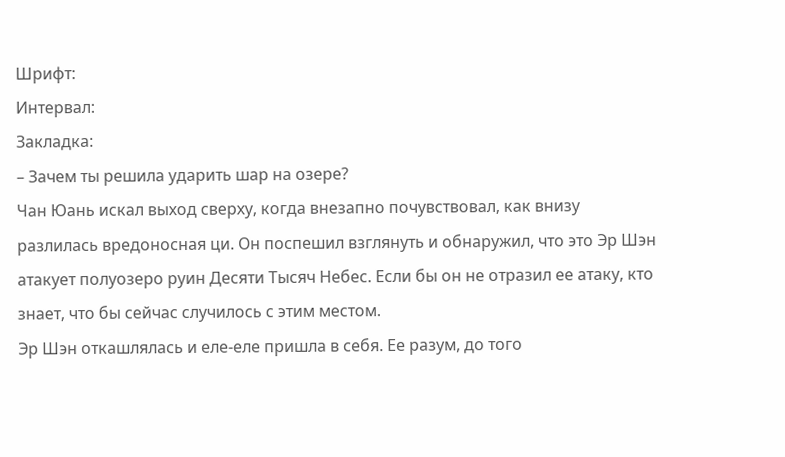Шрифт:
Интервал:
Закладка:
– Зачем ты решила ударить шар на озере?
Чан Юань искал выход сверху, когда внезапно почувствовал, как внизу разлилась вредоносная ци. Он поспешил взглянуть и обнаружил, что это Эр Шэн атакует полуозеро руин Десяти Тысяч Небес. Если бы он не отразил ее атаку, кто знает, что бы сейчас случилось с этим местом.
Эр Шэн откашлялась и еле-еле пришла в себя. Ее разум, до того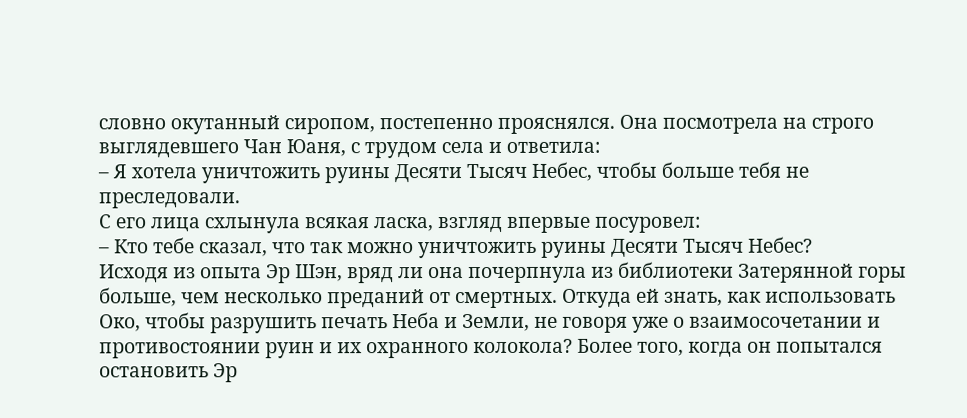словно окутанный сиропом, постепенно прояснялся. Она посмотрела на строго выглядевшего Чан Юаня, с трудом села и ответила:
– Я хотела уничтожить руины Десяти Тысяч Небес, чтобы больше тебя не преследовали.
С его лица схлынула всякая ласка, взгляд впервые посуровел:
– Кто тебе сказал, что так можно уничтожить руины Десяти Тысяч Небес?
Исходя из опыта Эр Шэн, вряд ли она почерпнула из библиотеки Затерянной горы больше, чем несколько преданий от смертных. Откуда ей знать, как использовать Око, чтобы разрушить печать Неба и Земли, не говоря уже о взаимосочетании и противостоянии руин и их охранного колокола? Более того, когда он попытался остановить Эр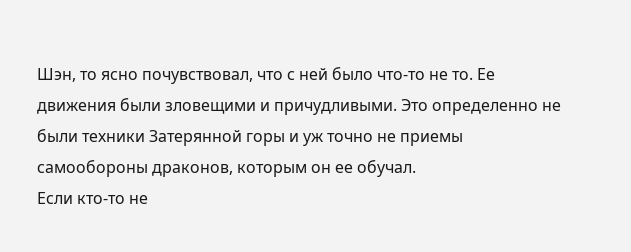Шэн, то ясно почувствовал, что с ней было что-то не то. Ее движения были зловещими и причудливыми. Это определенно не были техники Затерянной горы и уж точно не приемы самообороны драконов, которым он ее обучал.
Если кто-то не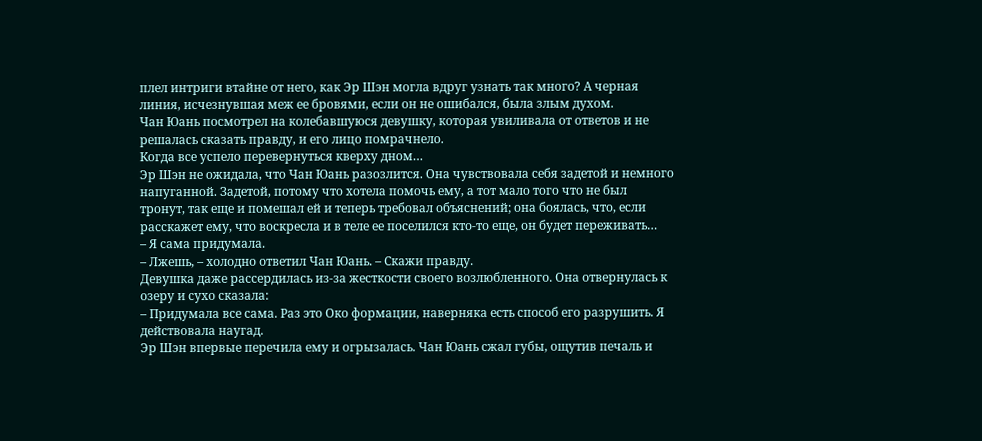плел интриги втайне от него, как Эр Шэн могла вдруг узнать так много? А черная линия, исчезнувшая меж ее бровями, если он не ошибался, была злым духом.
Чан Юань посмотрел на колебавшуюся девушку, которая увиливала от ответов и не решалась сказать правду, и его лицо помрачнело.
Когда все успело перевернуться кверху дном…
Эр Шэн не ожидала, что Чан Юань разозлится. Она чувствовала себя задетой и немного напуганной. Задетой, потому что хотела помочь ему, а тот мало того что не был тронут, так еще и помешал ей и теперь требовал объяснений; она боялась, что, если расскажет ему, что воскресла и в теле ее поселился кто-то еще, он будет переживать…
– Я сама придумала.
– Лжешь, – холодно ответил Чан Юань. – Скажи правду.
Девушка даже рассердилась из-за жесткости своего возлюбленного. Она отвернулась к озеру и сухо сказала:
– Придумала все сама. Раз это Око формации, наверняка есть способ его разрушить. Я действовала наугад.
Эр Шэн впервые перечила ему и огрызалась. Чан Юань сжал губы, ощутив печаль и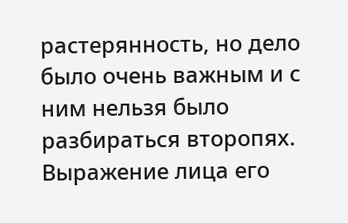растерянность, но дело было очень важным и с ним нельзя было разбираться второпях.
Выражение лица его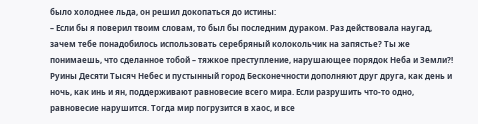было холоднее льда, он решил докопаться до истины:
– Если бы я поверил твоим словам, то был бы последним дураком. Раз действовала наугад, зачем тебе понадобилось использовать серебряный колокольчик на запястье? Ты же понимаешь, что сделанное тобой – тяжкое преступление, нарушающее порядок Неба и Земли?! Руины Десяти Тысяч Небес и пустынный город Бесконечности дополняют друг друга, как день и ночь, как инь и ян, поддерживают равновесие всего мира. Если разрушить что-то одно, равновесие нарушится. Тогда мир погрузится в хаос, и все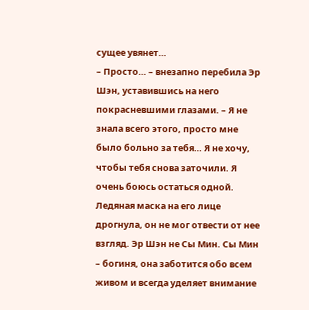сущее увянет…
– Просто… – внезапно перебила Эр Шэн, уставившись на него покрасневшими глазами. – Я не знала всего этого, просто мне было больно за тебя… Я не хочу, чтобы тебя снова заточили. Я очень боюсь остаться одной.
Ледяная маска на его лице дрогнула, он не мог отвести от нее взгляд. Эр Шэн не Сы Мин. Сы Мин – богиня, она заботится обо всем живом и всегда уделяет внимание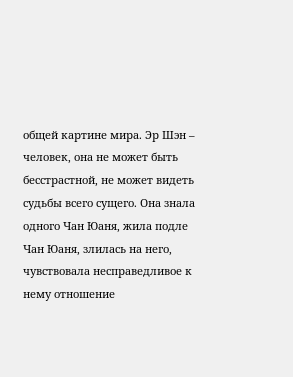общей картине мира. Эр Шэн – человек, она не может быть бесстрастной, не может видеть судьбы всего сущего. Она знала одного Чан Юаня, жила подле Чан Юаня, злилась на него, чувствовала несправедливое к нему отношение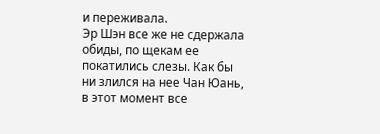и переживала.
Эр Шэн все же не сдержала обиды, по щекам ее покатились слезы. Как бы ни злился на нее Чан Юань, в этот момент все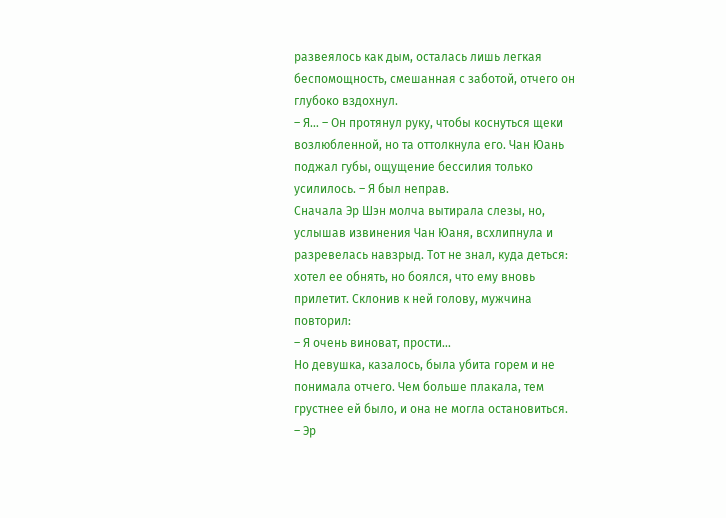развеялось как дым, осталась лишь легкая беспомощность, смешанная с заботой, отчего он глубоко вздохнул.
– Я… – Он протянул руку, чтобы коснуться щеки возлюбленной, но та оттолкнула его. Чан Юань поджал губы, ощущение бессилия только усилилось. – Я был неправ.
Сначала Эр Шэн молча вытирала слезы, но, услышав извинения Чан Юаня, всхлипнула и разревелась навзрыд. Тот не знал, куда деться: хотел ее обнять, но боялся, что ему вновь прилетит. Склонив к ней голову, мужчина повторил:
– Я очень виноват, прости…
Но девушка, казалось, была убита горем и не понимала отчего. Чем больше плакала, тем грустнее ей было, и она не могла остановиться.
– Эр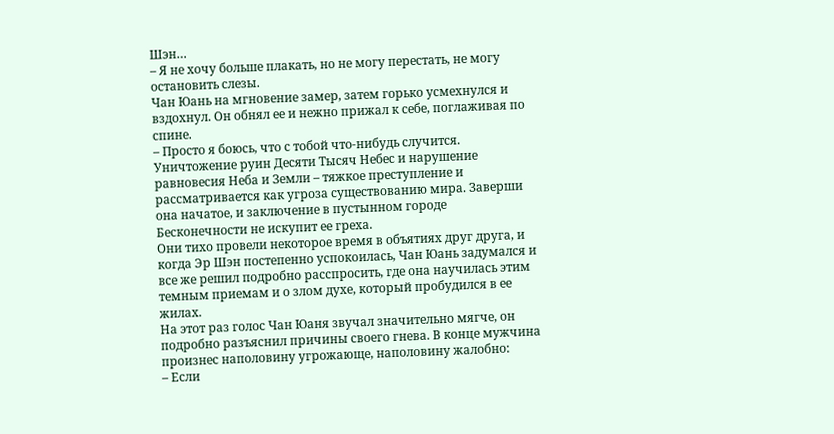Шэн…
– Я не хочу больше плакать, но не могу перестать, не могу остановить слезы.
Чан Юань на мгновение замер, затем горько усмехнулся и вздохнул. Он обнял ее и нежно прижал к себе, поглаживая по спине.
– Просто я боюсь, что с тобой что-нибудь случится.
Уничтожение руин Десяти Тысяч Небес и нарушение равновесия Неба и Земли – тяжкое преступление и рассматривается как угроза существованию мира. Заверши она начатое, и заключение в пустынном городе Бесконечности не искупит ее греха.
Они тихо провели некоторое время в объятиях друг друга, и когда Эр Шэн постепенно успокоилась, Чан Юань задумался и все же решил подробно расспросить, где она научилась этим темным приемам и о злом духе, который пробудился в ее жилах.
На этот раз голос Чан Юаня звучал значительно мягче, он подробно разъяснил причины своего гнева. В конце мужчина произнес наполовину угрожающе, наполовину жалобно:
– Если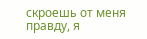скроешь от меня правду, я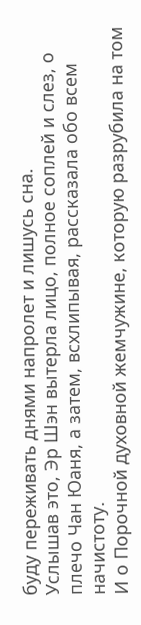буду переживать днями напролет и лишусь сна.
Услышав это, Эр Шэн вытерла лицо, полное соплей и слез, о плечо Чан Юаня, а затем, всхлипывая, рассказала обо всем начистоту.
И о Порочной духовной жемчужине, которую разрубила на том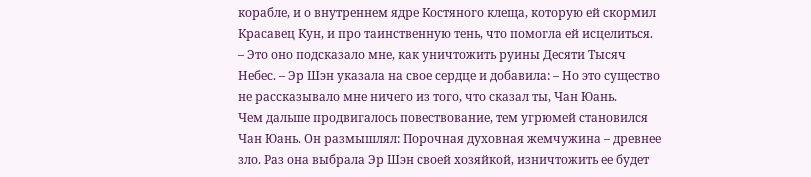корабле, и о внутреннем ядре Костяного клеща, которую ей скормил Красавец Кун, и про таинственную тень, что помогла ей исцелиться.
– Это оно подсказало мне, как уничтожить руины Десяти Тысяч Небес. – Эр Шэн указала на свое сердце и добавила: – Но это существо не рассказывало мне ничего из того, что сказал ты, Чан Юань.
Чем дальше продвигалось повествование, тем угрюмей становился Чан Юань. Он размышлял: Порочная духовная жемчужина – древнее зло. Раз она выбрала Эр Шэн своей хозяйкой, изничтожить ее будет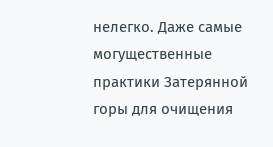нелегко. Даже самые могущественные практики Затерянной горы для очищения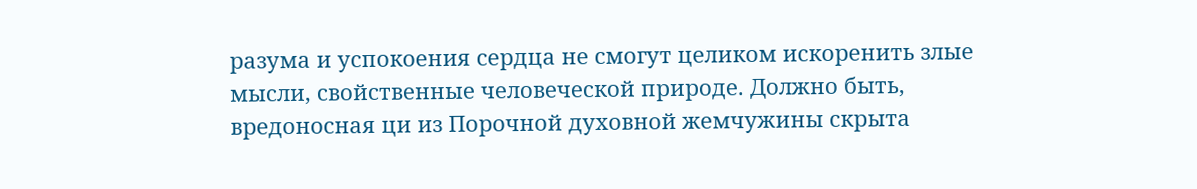разума и успокоения сердца не смогут целиком искоренить злые мысли, свойственные человеческой природе. Должно быть, вредоносная ци из Порочной духовной жемчужины скрыта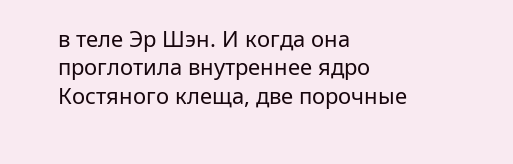в теле Эр Шэн. И когда она проглотила внутреннее ядро Костяного клеща, две порочные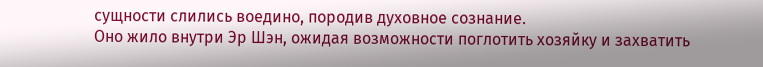сущности слились воедино, породив духовное сознание.
Оно жило внутри Эр Шэн, ожидая возможности поглотить хозяйку и захватить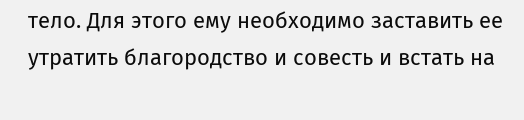тело. Для этого ему необходимо заставить ее утратить благородство и совесть и встать на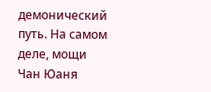демонический путь. На самом деле, мощи Чан Юаня